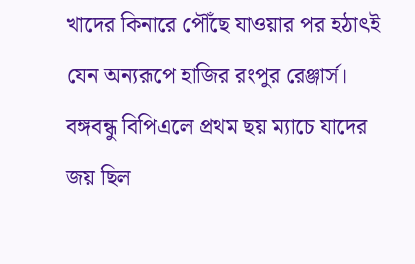খাদের কিনারে পৌঁছে যাওয়ার পর হঠাৎই যেন অন্যরূপে হাজির রংপুর রেঞ্জার্স। বঙ্গবন্ধু বিপিএলে প্রথম ছয় ম্যাচে যাদের জয় ছিল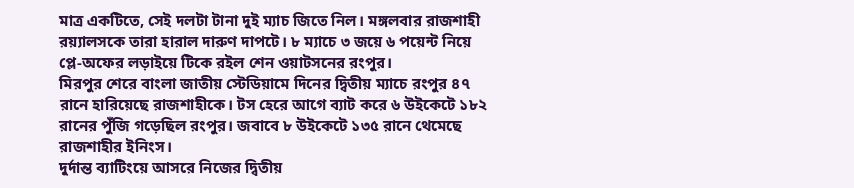মাত্র একটিতে, সেই দলটা টানা দুই ম্যাচ জিতে নিল। মঙ্গলবার রাজশাহী রয়্যালসকে তারা হারাল দারুণ দাপটে। ৮ ম্যাচে ৩ জয়ে ৬ পয়েন্ট নিয়ে প্লে-অফের লড়াইয়ে টিকে রইল শেন ওয়াটসনের রংপুর।
মিরপুর শেরে বাংলা জাতীয় স্টেডিয়ামে দিনের দ্বিতীয় ম্যাচে রংপুর ৪৭ রানে হারিয়েছে রাজশাহীকে। টস হেরে আগে ব্যাট করে ৬ উইকেটে ১৮২ রানের পুঁজি গড়েছিল রংপুর। জবাবে ৮ উইকেটে ১৩৫ রানে থেমেছে রাজশাহীর ইনিংস।
দুর্দান্ত ব্যাটিংয়ে আসরে নিজের দ্বিতীয়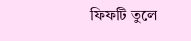ফিফটি তুলে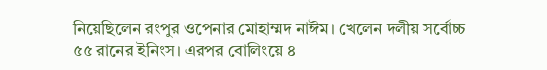নিয়েছিলেন রংপুর ওপেনার মোহাম্মদ নাঈম। খেলেন দলীয় সর্বোচ্চ ৫৫ রানের ইনিংস। এরপর বোলিংয়ে ৪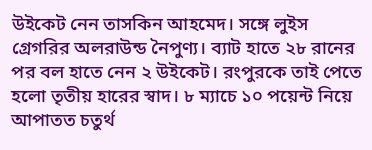উইকেট নেন তাসকিন আহমেদ। সঙ্গে লুইস গ্রেগরির অলরাউন্ড নৈপুণ্য। ব্যাট হাতে ২৮ রানের পর বল হাতে নেন ২ উইকেট। রংপুরকে তাই পেতে হলো তৃতীয় হারের স্বাদ। ৮ ম্যাচে ১০ পয়েন্ট নিয়ে আপাতত চতুর্থ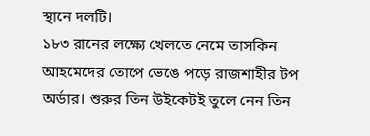স্থানে দলটি।
১৮৩ রানের লক্ষ্যে খেলতে নেমে তাসকিন আহমেদের তোপে ভেঙে পড়ে রাজশাহীর টপ অর্ডার। শুরুর তিন উইকেটই তুলে নেন তিন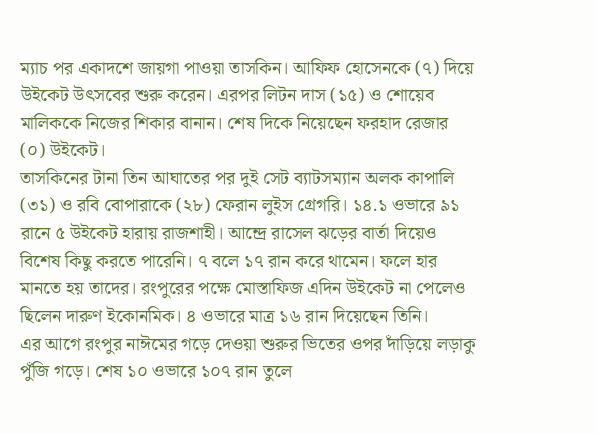ম্যাচ পর একাদশে জায়গা পাওয়া তাসকিন। আফিফ হোসেনকে (৭) দিয়ে উইকেট উৎসবের শুরু করেন। এরপর লিটন দাস (১৫) ও শোয়েব মালিককে নিজের শিকার বানান। শেষ দিকে নিয়েছেন ফরহাদ রেজার (০) উইকেট।
তাসকিনের টানা তিন আঘাতের পর দুই সেট ব্যাটসম্যান অলক কাপালি (৩১) ও রবি বোপারাকে (২৮) ফেরান লুইস গ্রেগরি। ১৪.১ ওভারে ৯১ রানে ৫ উইকেট হারায় রাজশাহী। আন্দ্রে রাসেল ঝড়ের বার্তা দিয়েও বিশেষ কিছু করতে পারেনি। ৭ বলে ১৭ রান করে থামেন। ফলে হার মানতে হয় তাদের। রংপুরের পক্ষে মোস্তাফিজ এদিন উইকেট না পেলেও ছিলেন দারুণ ইকোনমিক। ৪ ওভারে মাত্র ১৬ রান দিয়েছেন তিনি।
এর আগে রংপুর নাঈমের গড়ে দেওয়া শুরুর ভিতের ওপর দাঁড়িয়ে লড়াকু পুঁজি গড়ে। শেষ ১০ ওভারে ১০৭ রান তুলে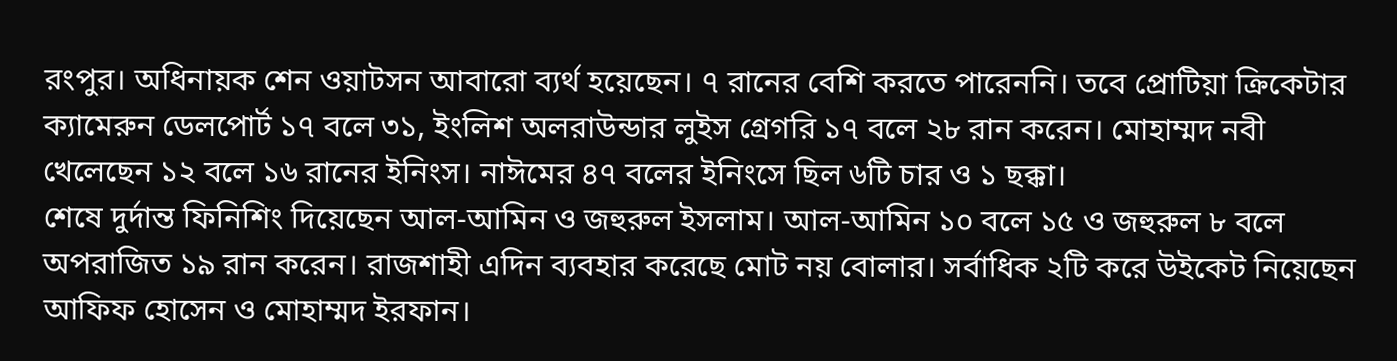রংপুর। অধিনায়ক শেন ওয়াটসন আবারো ব্যর্থ হয়েছেন। ৭ রানের বেশি করতে পারেননি। তবে প্রোটিয়া ক্রিকেটার ক্যামেরুন ডেলপোর্ট ১৭ বলে ৩১, ইংলিশ অলরাউন্ডার লুইস গ্রেগরি ১৭ বলে ২৮ রান করেন। মোহাম্মদ নবী খেলেছেন ১২ বলে ১৬ রানের ইনিংস। নাঈমের ৪৭ বলের ইনিংসে ছিল ৬টি চার ও ১ ছক্কা।
শেষে দুর্দান্ত ফিনিশিং দিয়েছেন আল-আমিন ও জহুরুল ইসলাম। আল-আমিন ১০ বলে ১৫ ও জহুরুল ৮ বলে অপরাজিত ১৯ রান করেন। রাজশাহী এদিন ব্যবহার করেছে মোট নয় বোলার। সর্বাধিক ২টি করে উইকেট নিয়েছেন আফিফ হোসেন ও মোহাম্মদ ইরফান।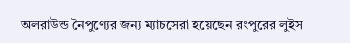অলরাউন্ড নৈপুণ্যের জন্য ম্যাচসেরা হয়েছেন রংপুরের লুইস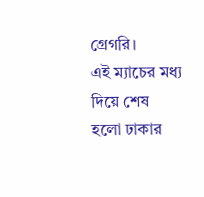গ্রেগরি।
এই ম্যাচের মধ্য দিয়ে শেষ হলো ঢাকার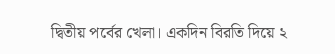দ্বিতীয় পর্বের খেলা। একদিন বিরতি দিয়ে ২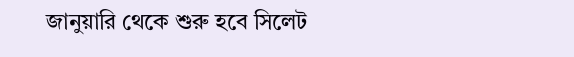জানুয়ারি থেকে শুরু হবে সিলেট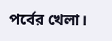পর্বের খেলা।